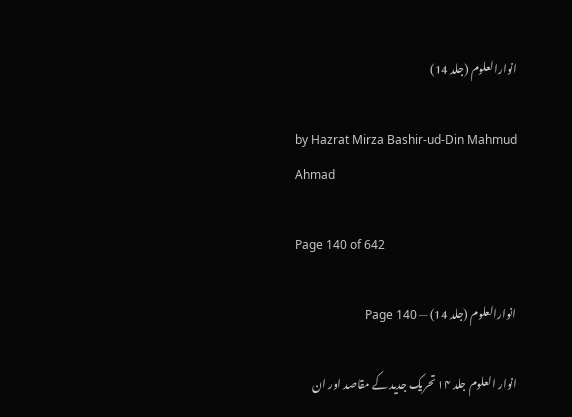انوارالعلوم (جلد 14)

by Hazrat Mirza Bashir-ud-Din Mahmud Ahmad

Page 140 of 642

انوارالعلوم (جلد 14) — Page 140

انوار العلوم جلد ۱۴ تحریک جدید کے مقاصد اور ان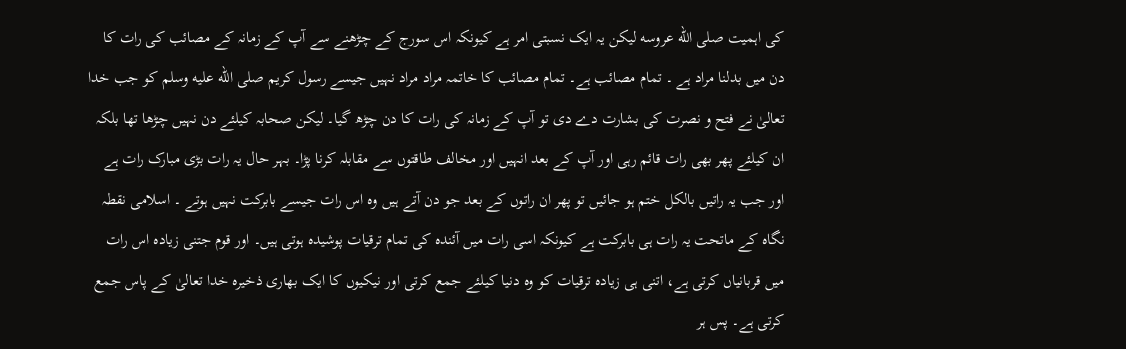کی اہمیت صلى الله عروسه لیکن یہ ایک نسبتی امر ہے کیونکہ اس سورج کے چڑھنے سے آپ کے زمانہ کے مصائب کی رات کا دن میں بدلنا مراد ہے ۔ تمام مصائب ہے۔ تمام مصائب کا خاتمہ مراد مراد نہیں جیسے رسول کریم صلى الله عليه وسلم کو جب خدا تعالیٰ نے فتح و نصرت کی بشارت دے دی تو آپ کے زمانہ کی رات کا دن چڑھ گیا۔ لیکن صحابہ کیلئے دن نہیں چڑھا تھا بلکہ ان کیلئے پھر بھی رات قائم رہی اور آپ کے بعد انہیں اور مخالف طاقتوں سے مقابلہ کرنا پڑا۔ بہر حال یہ رات بڑی مبارک رات ہے اور جب یہ راتیں بالکل ختم ہو جائیں تو پھر ان راتوں کے بعد جو دن آتے ہیں وہ اس رات جیسے بابرکت نہیں ہوتے ۔ اسلامی نقطہ نگاہ کے ماتحت یہ رات ہی بابرکت ہے کیونکہ اسی رات میں آئندہ کی تمام ترقیات پوشیدہ ہوتی ہیں۔ اور قوم جتنی زیادہ اس رات میں قربانیاں کرتی ہے، اتنی ہی زیادہ ترقیات کو وہ دنیا کیلئے جمع کرتی اور نیکیوں کا ایک بھاری ذخیرہ خدا تعالیٰ کے پاس جمع کرتی ہے۔ پس ہر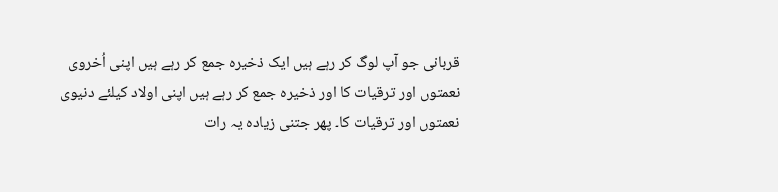قربانی جو آپ لوگ کر رہے ہیں ایک ذخیرہ جمع کر رہے ہیں اپنی اُخروی نعمتوں اور ترقیات کا اور ذخیرہ جمع کر رہے ہیں اپنی اولاد کیلئے دنیوی نعمتوں اور ترقیات کا۔ پھر جتنی زیادہ یہ رات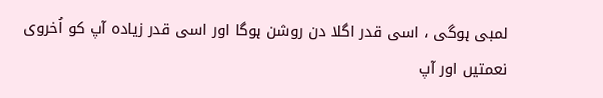لمبی ہوگی ، اسی قدر اگلا دن روشن ہوگا اور اسی قدر زیادہ آپ کو اُخروی نعمتیں اور آپ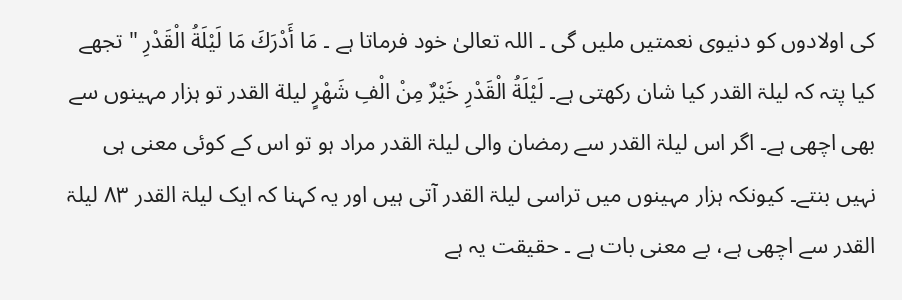کی اولادوں کو دنیوی نعمتیں ملیں گی ۔ اللہ تعالیٰ خود فرماتا ہے ۔ مَا أَدْرَكَ مَا لَيْلَةُ الْقَدْرِ " تجھے کیا پتہ کہ لیلۃ القدر کیا شان رکھتی ہے۔ لَيْلَةُ الْقَدْرِ خَيْرٌ مِنْ الْفِ شَهْرٍ ليلة القدر تو ہزار مہینوں سے بھی اچھی ہے۔ اگر اس لیلۃ القدر سے رمضان والی لیلۃ القدر مراد ہو تو اس کے کوئی معنی ہی نہیں بنتے۔ کیونکہ ہزار مہینوں میں تراسی لیلۃ القدر آتی ہیں اور یہ کہنا کہ ایک لیلۃ القدر ۸۳ لیلۃ القدر سے اچھی ہے، بے معنی بات ہے ۔ حقیقت یہ ہے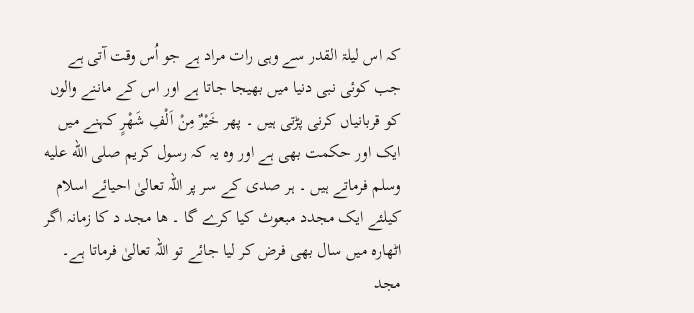کہ اس لیلۃ القدر سے وہی رات مراد ہے جو اُس وقت آتی ہے جب کوئی نبی دنیا میں بھیجا جاتا ہے اور اس کے ماننے والوں کو قربانیاں کرنی پڑتی ہیں ۔ پھر خَيْرٌ مِنْ اَلْفِ شَهْرٍ کہنے میں ایک اور حکمت بھی ہے اور وہ یہ کہ رسول کریم صلى الله عليه وسلم فرماتے ہیں ۔ ہر صدی کے سر پر اللہ تعالیٰ احیائے اسلام کیلئے ایک مجدد مبعوث کیا کرے گا ۔ ها مجد د کا زمانہ اگر اٹھارہ میں سال بھی فرض کر لیا جائے تو اللہ تعالیٰ فرماتا ہے۔ مجد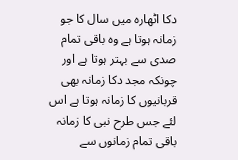دکا اٹھارہ میں سال کا جو زمانہ ہوتا ہے وہ باقی تمام صدی سے بہتر ہوتا ہے اور چونکہ مجد دکا زمانہ بھی قربانیوں کا زمانہ ہوتا ہے اس لئے جس طرح نبی کا زمانہ باقی تمام زمانوں سے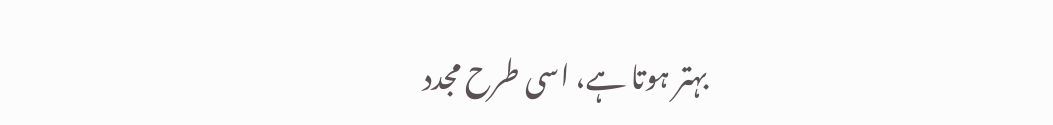بہتر ہوتا ہے، اسی طرح مجدد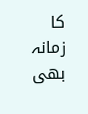کا زمانہ بھی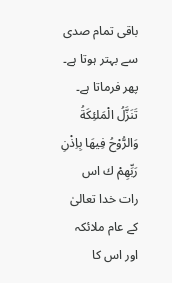باقی تمام صدی سے بہتر ہوتا ہے۔ پھر فرماتا ہے۔ تَنَزَّلُ الْمَلئِكَةُ وَالرُّوْحُ فِيهَا بِاِذْنِ رَبِّهِمْ ك اس رات خدا تعالیٰ کے عام ملائکہ اور اس کا